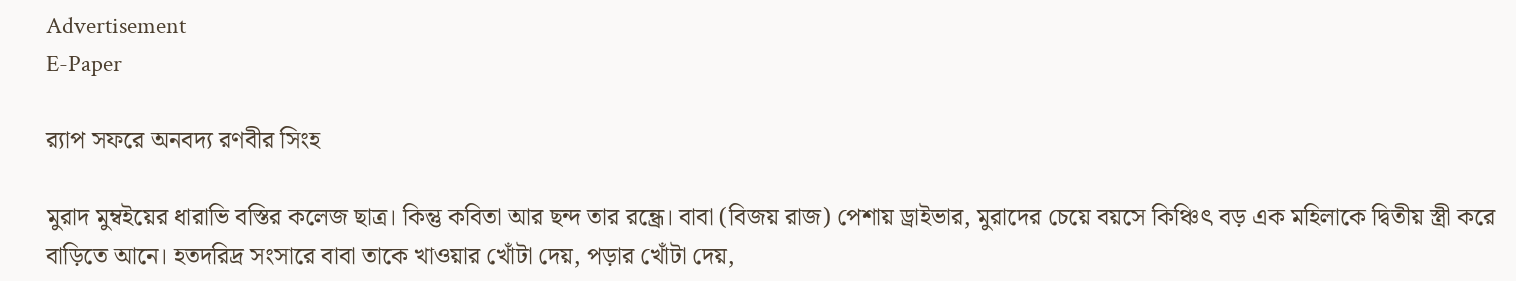Advertisement
E-Paper

র‌্যাপ সফরে অনবদ্য রণবীর সিংহ

মুরাদ মুম্বইয়ের ধারাভি বস্তির কলেজ ছাত্র। কিন্তু কবিতা আর ছন্দ তার রন্ধ্রে। বাবা (বিজয় রাজ) পেশায় ড্রাইভার, মুরাদের চেয়ে বয়সে কিঞ্চিৎ বড় এক মহিলাকে দ্বিতীয় স্ত্রী করে বাড়িতে আনে। হতদরিদ্র সংসারে বাবা তাকে খাওয়ার খোঁটা দেয়, পড়ার খোঁটা দেয়,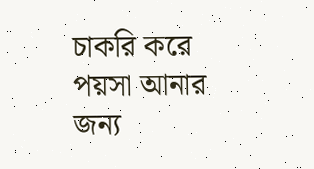চাকরি করে পয়সা আনার জন্য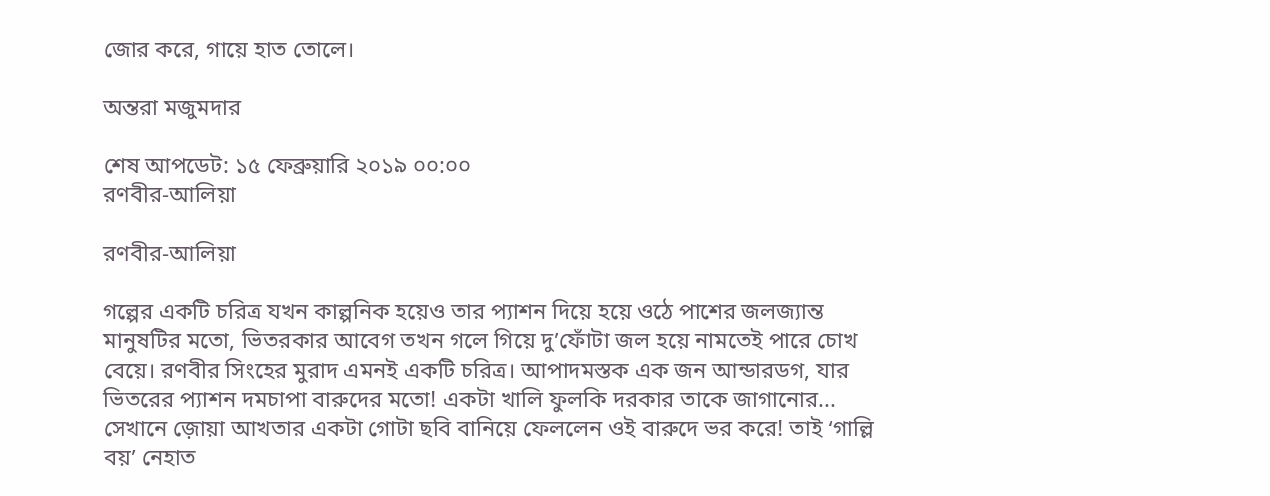জোর করে, গায়ে হাত তোলে।

অন্তরা মজুমদার

শেষ আপডেট: ১৫ ফেব্রুয়ারি ২০১৯ ০০:০০
রণবীর-আলিয়া

রণবীর-আলিয়া

গল্পের একটি চরিত্র যখন কাল্পনিক হয়েও তার প্যাশন দিয়ে হয়ে ওঠে পাশের জলজ্যান্ত মানুষটির মতো, ভিতরকার আবেগ তখন গলে গিয়ে দু’ফোঁটা জল হয়ে নামতেই পারে চোখ বেয়ে। রণবীর সিংহের মুরাদ এমনই একটি চরিত্র। আপাদমস্তক এক জন আন্ডারডগ, যার ভিতরের প্যাশন দমচাপা বারুদের মতো! একটা খালি ফুলকি দরকার তাকে জাগানোর... সেখানে জ়োয়া আখতার একটা গোটা ছবি বানিয়ে ফেললেন ওই বারুদে ভর করে! তাই ‘গাল্লি বয়’ নেহাত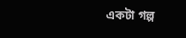একটা গল্প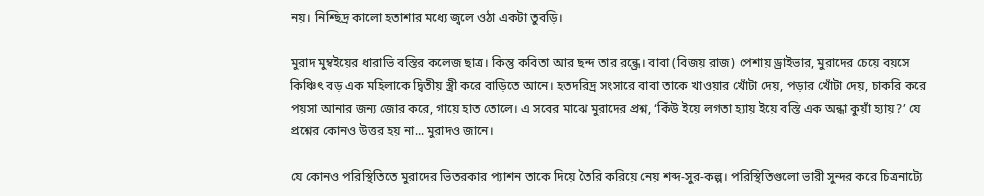নয়। নিশ্ছিদ্র কালো হতাশার মধ্যে জ্বলে ওঠা একটা তুবড়ি।

মুরাদ মুম্বইয়ের ধারাভি বস্তির কলেজ ছাত্র। কিন্তু কবিতা আর ছন্দ তার রন্ধ্রে। বাবা (বিজয় রাজ) পেশায় ড্রাইভার, মুরাদের চেয়ে বয়সে কিঞ্চিৎ বড় এক মহিলাকে দ্বিতীয় স্ত্রী করে বাড়িতে আনে। হতদরিদ্র সংসারে বাবা তাকে খাওয়ার খোঁটা দেয়, পড়ার খোঁটা দেয়, চাকরি করে পয়সা আনার জন্য জোর করে, গায়ে হাত তোলে। এ সবের মাঝে মুরাদের প্রশ্ন, ‘কিঁউ ইয়ে লগতা হ্যায় ইয়ে বস্তি এক অন্ধা কুয়াঁ হ্যায়?’ যে প্রশ্নের কোনও উত্তর হয় না... মুরাদও জানে।

যে কোনও পরিস্থিতিতে মুরাদের ভিতরকার প্যাশন তাকে দিয়ে তৈরি করিয়ে নেয় শব্দ-সুর-কল্প। পরিস্থিতিগুলো ভারী সুন্দর করে চিত্রনাট্যে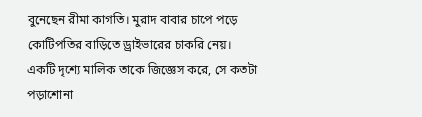বুনেছেন রীমা কাগতি। মুরাদ বাবার চাপে পড়ে কোটিপতির বাড়িতে ড্রাইভারের চাকরি নেয়। একটি দৃশ্যে মালিক তাকে জিজ্ঞেস করে, সে কতটা পড়াশোনা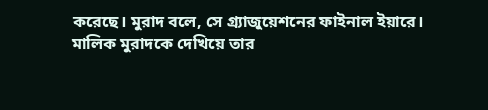করেছে। মুরাদ বলে, সে গ্র্যাজুয়েশনের ফাইনাল ইয়ারে। মালিক মুরাদকে দেখিয়ে তার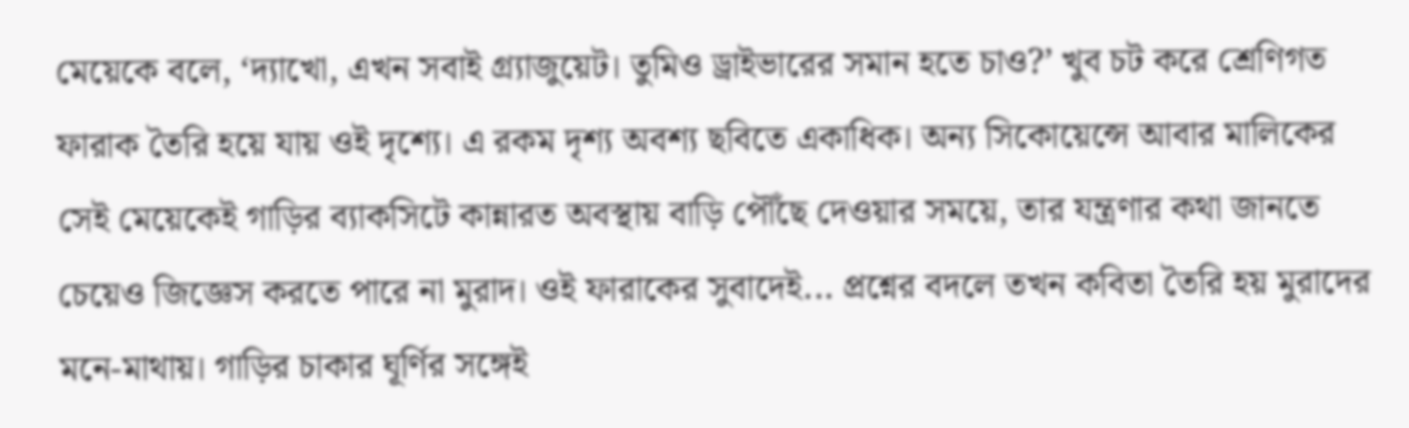মেয়েকে বলে, ‘দ্যাখো, এখন সবাই গ্র্যাজুয়েট। তুমিও ড্রাইভারের সমান হতে চাও?’ খুব চট করে শ্রেণিগত ফারাক তৈরি হয়ে যায় ওই দৃশ্যে। এ রকম দৃশ্য অবশ্য ছবিতে একাধিক। অন্য সিকোয়েন্সে আবার মালিকের সেই মেয়েকেই গাড়ির ব্যাকসিটে কান্নারত অবস্থায় বাড়ি পৌঁছে দেওয়ার সময়ে, তার যন্ত্রণার কথা জানতে চেয়েও জিজ্ঞেস করতে পারে না মুরাদ। ওই ফারাকের সুবাদেই... প্রশ্নের বদলে তখন কবিতা তৈরি হয় মুরাদের মনে-মাথায়। গাড়ির চাকার ঘূর্ণির সঙ্গেই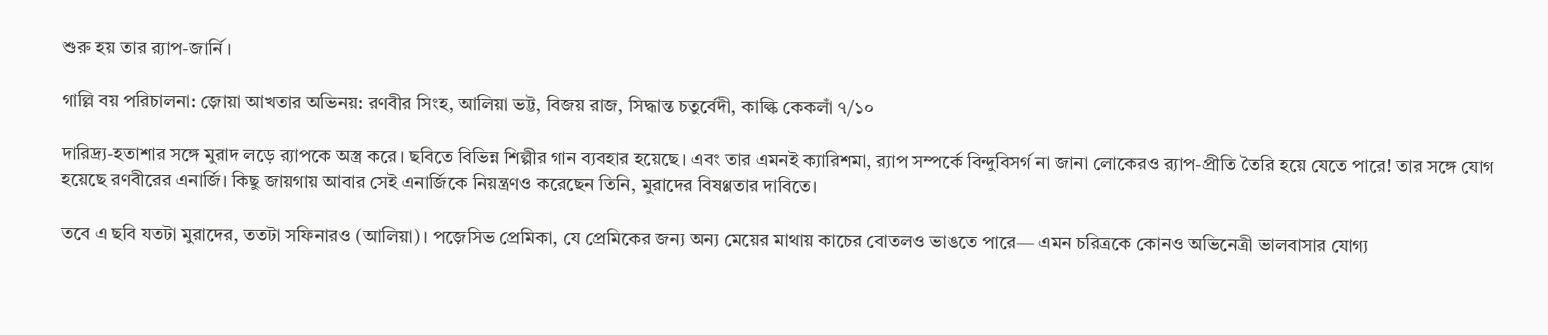শুরু হয় তার র‌্যাপ-জার্নি।

গাল্লি বয় পরিচালনা: জ়োয়া আখতার অভিনয়: রণবীর সিংহ, আলিয়া ভট্ট, বিজয় রাজ, সিদ্ধান্ত চতুর্বেদী, কাল্কি কেকলাঁ ৭/১০

দারিদ্র্য-হতাশার সঙ্গে মুরাদ লড়ে র‌্যাপকে অস্ত্র করে। ছবিতে বিভিন্ন শিল্পীর গান ব্যবহার হয়েছে। এবং তার এমনই ক্যারিশমা, র‌্যাপ সম্পর্কে বিন্দুবিসর্গ না জানা লোকেরও র‌্যাপ-প্রীতি তৈরি হয়ে যেতে পারে! তার সঙ্গে যোগ হয়েছে রণবীরের এনার্জি। কিছু জায়গায় আবার সেই এনার্জিকে নিয়ন্ত্রণও করেছেন তিনি, মুরাদের বিষণ্ণতার দাবিতে।

তবে এ ছবি যতটা মুরাদের, ততটা সফিনারও (আলিয়া)। পজ়েসিভ প্রেমিকা, যে প্রেমিকের জন্য অন্য মেয়ের মাথায় কাচের বোতলও ভাঙতে পারে— এমন চরিত্রকে কোনও অভিনেত্রী ভালবাসার যোগ্য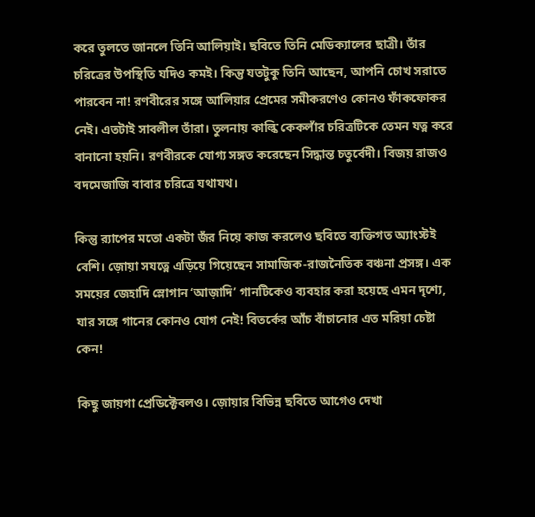করে তুলতে জানলে তিনি আলিয়াই। ছবিতে তিনি মেডিক্যালের ছাত্রী। তাঁর চরিত্রের উপস্থিতি যদিও কমই। কিন্তু যতটুকু তিনি আছেন, আপনি চোখ সরাতে পারবেন না! রণবীরের সঙ্গে আলিয়ার প্রেমের সমীকরণেও কোনও ফাঁকফোকর নেই। এতটাই সাবলীল তাঁরা। তুলনায় কাল্কি কেকলাঁর চরিত্রটিকে তেমন যত্ন করে বানানো হয়নি। রণবীরকে যোগ্য সঙ্গত করেছেন সিদ্ধান্ত চতুর্বেদী। বিজয় রাজও বদমেজাজি বাবার চরিত্রে যথাযথ।

কিন্তু র‌্যাপের মতো একটা জঁর নিয়ে কাজ করলেও ছবিতে ব্যক্তিগত অ্যাংস্টই বেশি। জ়োয়া সযত্নে এড়িয়ে গিয়েছেন সামাজিক-রাজনৈতিক বঞ্চনা প্রসঙ্গ। এক সময়ের জেহাদি স্লোগান ‘আজ়াদি’ গানটিকেও ব্যবহার করা হয়েছে এমন দৃশ্যে, যার সঙ্গে গানের কোনও যোগ নেই! বিতর্কের আঁচ বাঁচানোর এত মরিয়া চেষ্টা কেন!

কিছু জায়গা প্রেডিক্টেবলও। জ়োয়ার বিভিন্ন ছবিতে আগেও দেখা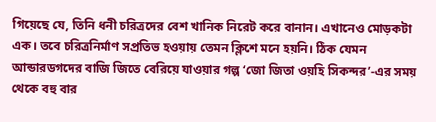গিয়েছে যে, তিনি ধনী চরিত্রদের বেশ খানিক নিরেট করে বানান। এখানেও মোড়কটা এক। তবে চরিত্রনির্মাণ সপ্রতিভ হওয়ায় তেমন ক্লিশে মনে হয়নি। ঠিক যেমন আন্ডারডগদের বাজি জিতে বেরিয়ে যাওয়ার গল্প ‘জো জিতা ওয়হি সিকন্দর’-এর সময় থেকে বহু বার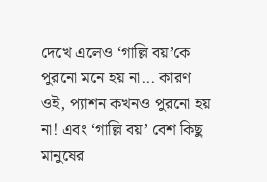দেখে এলেও ‘গাল্লি বয়’কে পুরনো মনে হয় না... কারণ ওই, প্যাশন কখনও পুরনো হয় না! এবং ‘গাল্লি বয়’ বেশ কিছু মানুষের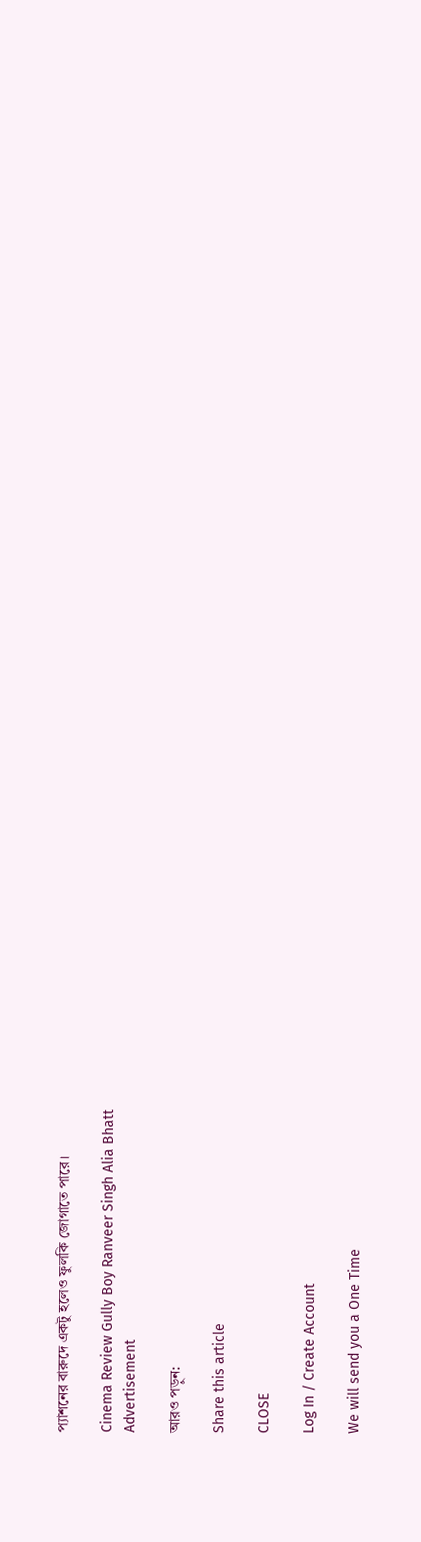প্যাশনের বারুদে একটু হলেও ফুলকি জোগাতে পারে।

Cinema Review Gully Boy Ranveer Singh Alia Bhatt
Advertisement

আরও পড়ুন:

Share this article

CLOSE

Log In / Create Account

We will send you a One Time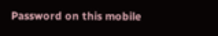Password on this mobile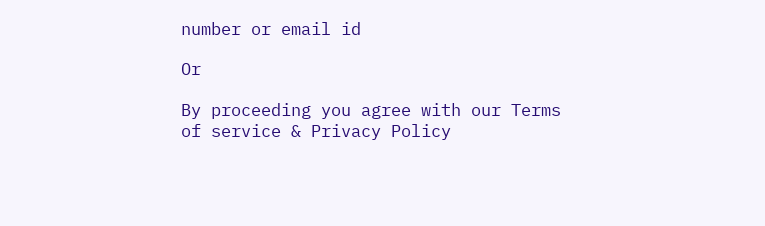number or email id

Or

By proceeding you agree with our Terms of service & Privacy Policy